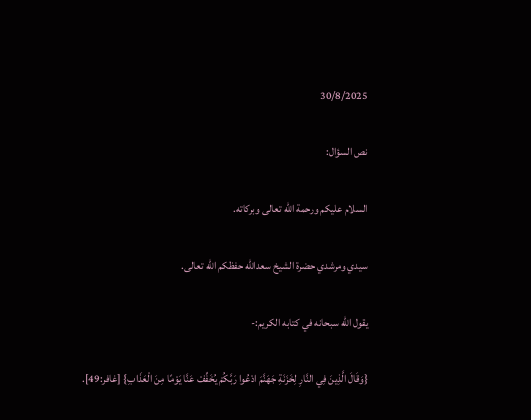30/8/2025

نص السؤال:

السلام عليكم ورحمة الله تعالى وبركاته.

سيدي ومرشدي حضرة الشيخ سعدالله حفظكم الله تعالى.

يقول الله سبحانه في كتابه الكريم:-

{وَقَالَ الَّذِينَ فِي النَّارِ لِخَزَنَةِ جَهَنَّمَ ادْعُوا رَبَّكُمْ يُخَفِّفْ عَنَّا يَوْمًا مِنَ الْعَذَابِ} [غافر:49].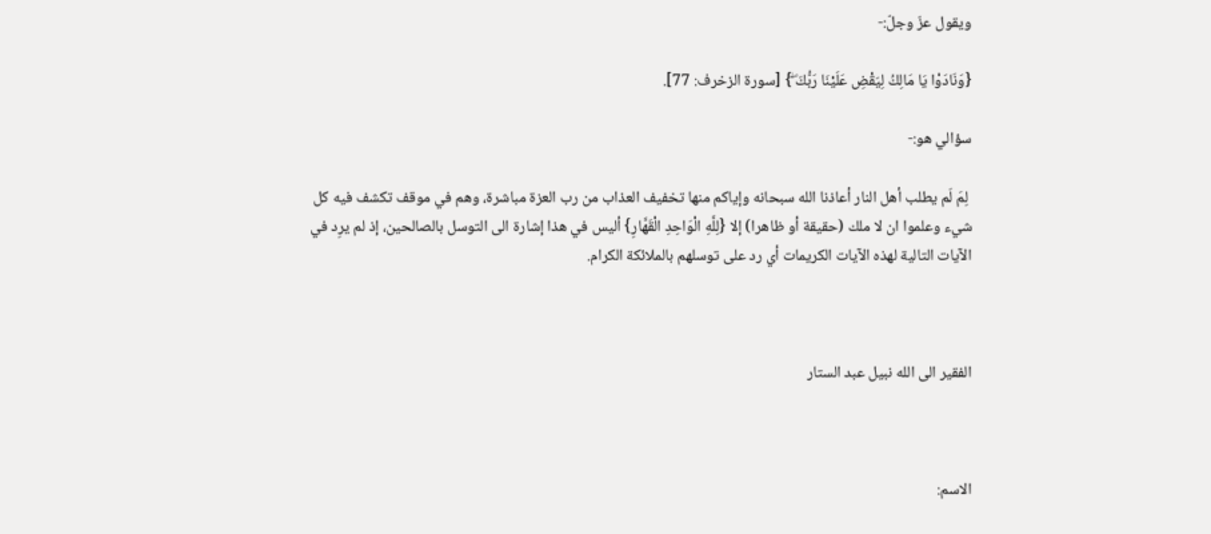ويقول عزّ وجلّ:-

{وَنَادَوْا يَا مَالِكُ لِيَقْضِ عَلَيْنَا رَبُّكَ ۖ} [سورة الزخرف: 77].

سؤالي هو:-

 لِمَ لَم يطلب أهل النار أعاذنا الله سبحانه وإياكم منها تخفيف العذاب من رب العزة مباشرة، وهم في موقف تكشف فيه كل شيء وعلموا ان لا ملك (حقيقة أو ظاهرا) إلا {لِلَّهِ الْوَاحِدِ الْقَهَّارِ} أليس في هذا إشارة الى التوسل بالصالحين، إذ لم يرِد في الآيات التالية لهذه الآيات الكريمات أي رد على توسلهم بالملائكة الكرام.



الفقير الى الله نبيل عبد الستار



الاسم: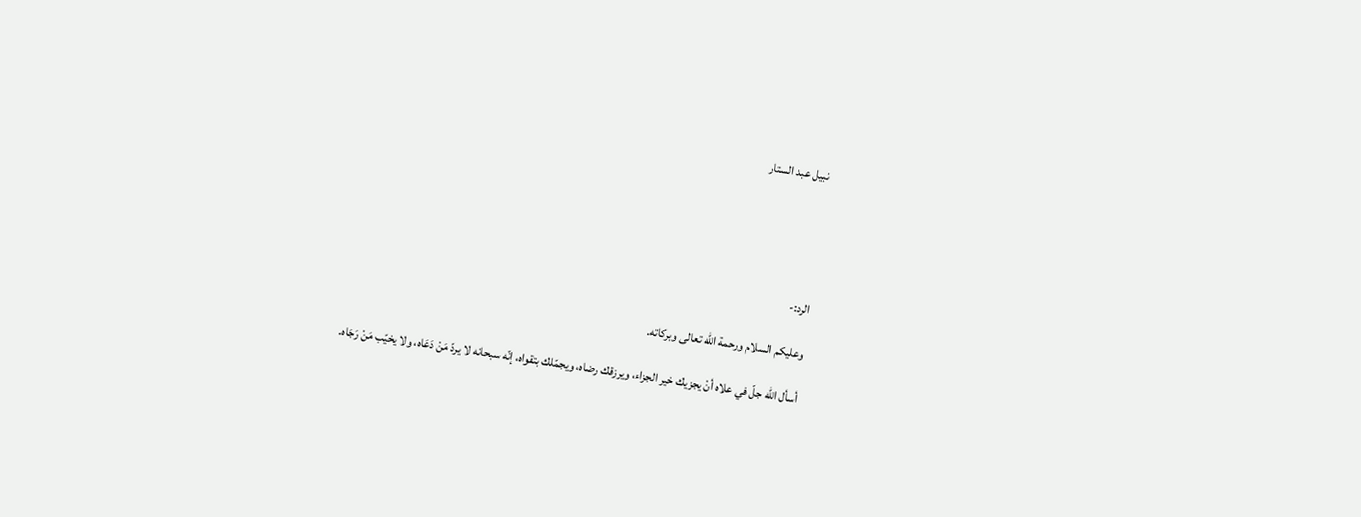نبيل عبد الستار





الرد:-

وعليكم السلام ورحمة الله تعالى وبركاته.

أسأل الله جلّ في علاه أنْ يجزيك خير الجزاء، ويرزقك رضاه، ويجمّلك بتقواه، إنّه سبحانه لا يردّ مَنْ دَعَاه، ولا يخيّب مَنْ رَجَاه.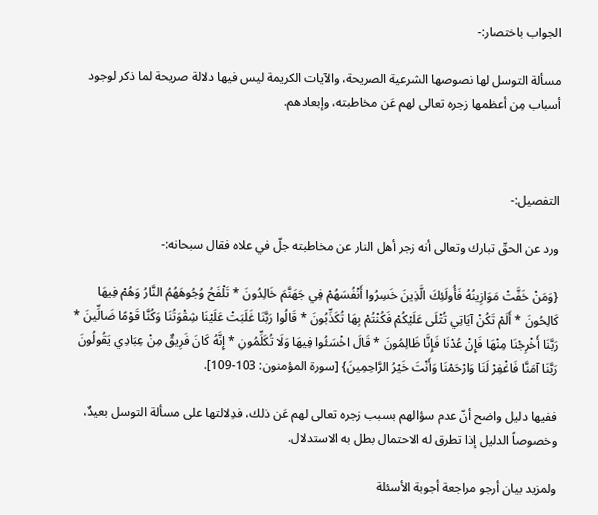الجواب باختصار:-

مسألة التوسل لها نصوصها الشرعية الصريحة، والآيات الكريمة ليس فيها دلالة صريحة لما ذكر لوجود أسباب مِن أعظمها زجره تعالى لهم عَن مخاطبته، وإبعادهم.



التفصيل:-

ورد عن الحقّ تبارك وتعالى أنه زجر أهل النار عن مخاطبته جلّ في علاه فقال سبحانه:-

{وَمَنْ خَفَّتْ مَوَازِينُهُ فَأُولَئِكَ الَّذِينَ خَسِرُوا أَنْفُسَهُمْ فِي جَهَنَّمَ خَالِدُونَ * تَلْفَحُ وُجُوهَهُمُ النَّارُ وَهُمْ فِيهَا كَالِحُونَ * أَلَمْ تَكُنْ آيَاتِي تُتْلَى عَلَيْكُمْ فَكُنْتُمْ بِهَا تُكَذِّبُونَ * قَالُوا رَبَّنَا غَلَبَتْ عَلَيْنَا شِقْوَتُنَا وَكُنَّا قَوْمًا ضَالِّينَ * رَبَّنَا أَخْرِجْنَا مِنْهَا فَإِنْ عُدْنَا فَإِنَّا ظَالِمُونَ * قَالَ اخْسَئُوا فِيهَا وَلَا تُكَلِّمُونِ * إِنَّهُ كَانَ فَرِيقٌ مِنْ عِبَادِي يَقُولُونَ رَبَّنَا آمَنَّا فَاغْفِرْ لَنَا وَارْحَمْنَا وَأَنْتَ خَيْرُ الرَّاحِمِينَ} [سورة المؤمنون: 103-109].

ففيها دليل واضح أنّ عدم سؤالهم بسبب زجره تعالى لهم عَن ذلك، فدِلالتها على مسألة التوسل بعيدٌ، وخصوصاً الدليل إذا تطرق له الاحتمال بطل به الاستدلال.

ولمزيد بيان أرجو مراجعة أجوبة الأسئلة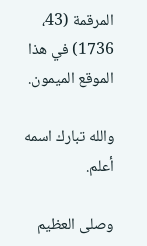المرقمة (43، 1736) في هذا الموقع الميمون.

والله تبارك اسمه أعلم.

وصلى العظيم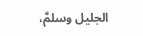الجليل وسلمَّ،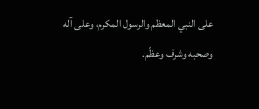على النبي المعظم والرسول المكرم، وعلى آله وصحبه وشرف وعظّم.